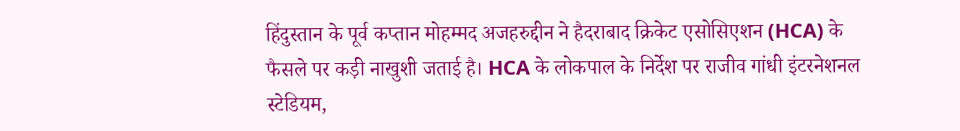हिंदुस्तान के पूर्व कप्तान मोहम्मद अजहरुद्दीन ने हैदराबाद क्रिकेट एसोसिएशन (HCA) के फैसले पर कड़ी नाखुशी जताई है। HCA के लोकपाल के निर्देश पर राजीव गांधी इंटरनेशनल स्टेडियम,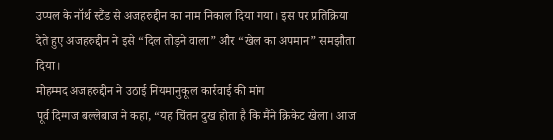उप्पल के नॉर्थ स्टैंड से अजहरुद्दीन का नाम निकाल दिया गया। इस पर प्रतिक्रिया देते हुए अजहरुद्दीन ने इसे “दिल तोड़ने वाला” और “खेल का अपमान” समझौता दिया।
मोहम्मद अजहरुद्दीन ने उठाई नियमानुकूल कार्रवाई की मांग
पूर्व दिग्गज बल्लेबाज ने कहा, “यह चिंतन दुख होता है कि मैंने क्रिकेट खेला। आज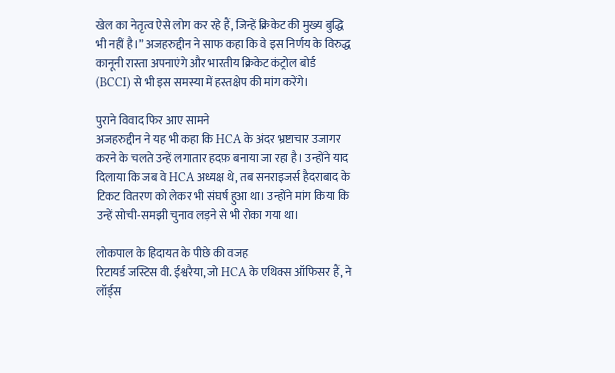खेल का नेतृत्व ऐसे लोग कर रहे हैं, जिन्हें क्रिकेट की मुख्य बुद्धि भी नहीं है।” अजहरुद्दीन ने साफ कहा कि वे इस निर्णय के विरुद्ध कानूनी रास्ता अपनाएंगे और भारतीय क्रिकेट कंट्रोल बोर्ड (BCCI) से भी इस समस्या में हस्तक्षेप की मांग करेंगे।

पुराने विवाद फिर आए सामने
अजहरुद्दीन ने यह भी कहा कि HCA के अंदर भ्रष्टाचार उजागर करने के चलते उन्हें लगातार हदफ़ बनाया जा रहा है। उन्होंने याद दिलाया कि जब वे HCA अध्यक्ष थे, तब सनराइजर्स हैदराबाद के टिकट वितरण को लेकर भी संघर्ष हुआ था। उन्होंने मांग किया कि उन्हें सोची-समझी चुनाव लड़ने से भी रोका गया था।

लोकपाल के हिदायत के पीछे की वजह
रिटायर्ड जस्टिस वी. ईश्वरैया, जो HCA के एथिक्स ऑफिसर हैं, ने लॉर्ड्स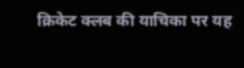क्रिकेट क्लब की याचिका पर यह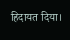हिदायत दिया।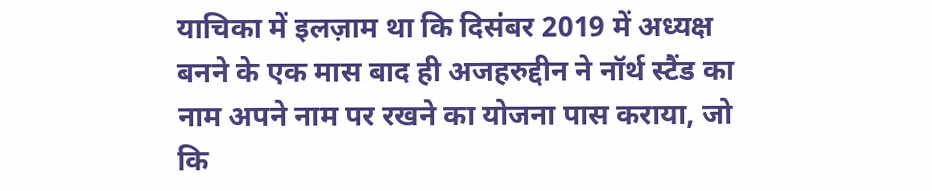याचिका में इलज़ाम था कि दिसंबर 2019 में अध्यक्ष बनने के एक मास बाद ही अजहरुद्दीन ने नॉर्थ स्टैंड का नाम अपने नाम पर रखने का योजना पास कराया, जो कि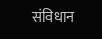संविधान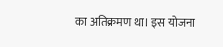का अतिक्रमण था। इस योजना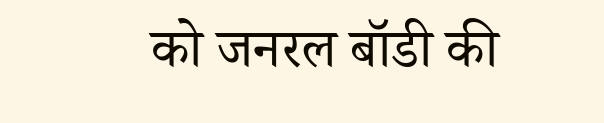को जनरल बॉडी की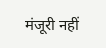मंजूरी नहीं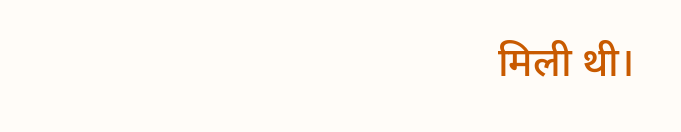मिली थी।